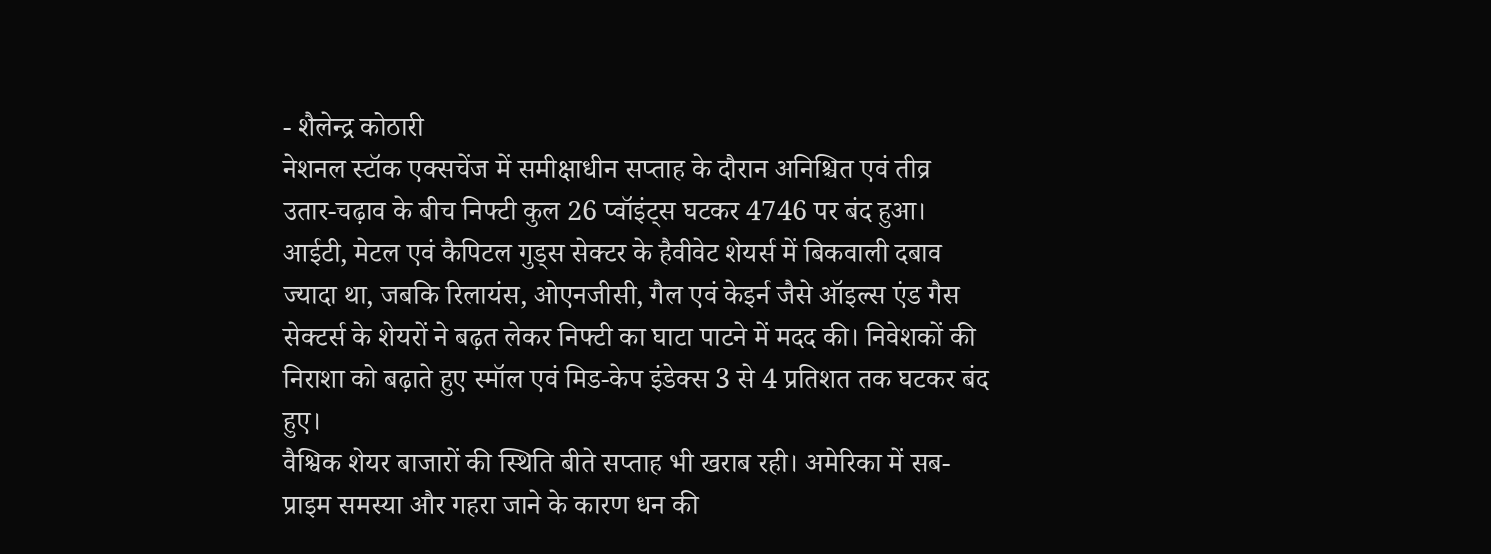- शैलेन्द्र कोठारी
नेशनल स्टॉक एक्सचेंज में समीक्षाधीन सप्ताह के दौरान अनिश्चित एवं तीव्र उतार-चढ़ाव के बीच निफ्टी कुल 26 प्वॉइंट्स घटकर 4746 पर बंद हुआ। आईटी, मेटल एवं कैपिटल गुड्स सेक्टर के हैवीवेट शेयर्स में बिकवाली दबाव ज्यादा था, जबकि रिलायंस, ओएनजीसी, गैल एवं केइर्न जैसे ऑइल्स एंड गैस सेक्टर्स के शेयरों ने बढ़त लेकर निफ्टी का घाटा पाटने में मदद की। निवेशकों की निराशा को बढ़ाते हुए स्मॉल एवं मिड-केप इंडेक्स 3 से 4 प्रतिशत तक घटकर बंद हुए।
वैश्विक शेयर बाजारों की स्थिति बीते सप्ताह भी खराब रही। अमेरिका में सब-प्राइम समस्या और गहरा जाने के कारण धन की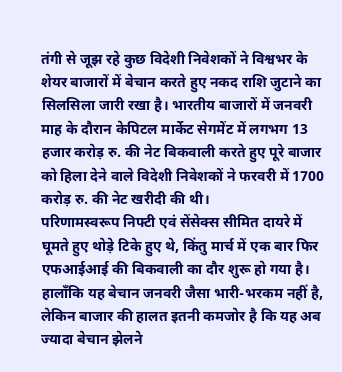तंगी से जूझ रहे कुछ विदेशी निवेशकों ने विश्वभर के शेयर बाजारों में बेचान करते हुए नकद राशि जुटाने का सिलसिला जारी रखा है। भारतीय बाजारों में जनवरी माह के दौरान केपिटल मार्केट सेगमेंट में लगभग 13 हजार करोड़ रु. की नेट बिकवाली करते हुए पूरे बाजार को हिला देने वाले विदेशी निवेशकों ने फरवरी में 1700 करोड़ रु. की नेट खरीदी की थी।
परिणामस्वरूप निफ्टी एवं सेंसेक्स सीमित दायरे में घूमते हुए थोड़े टिके हुए थे, किंतु मार्च में एक बार फिर एफआईआई की बिकवाली का दौर शुरू हो गया है। हालाँकि यह बेचान जनवरी जैसा भारी-भरकम नहीं है, लेकिन बाजार की हालत इतनी कमजोर है कि यह अब ज्यादा बेचान झेलने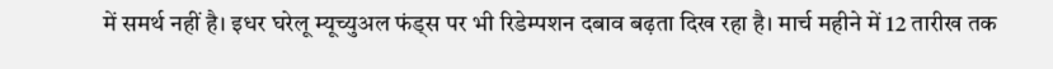में समर्थ नहीं है। इधर घरेलू म्यूच्युअल फंड्स पर भी रिडेम्पशन दबाव बढ़ता दिख रहा है। मार्च महीने में 12 तारीख तक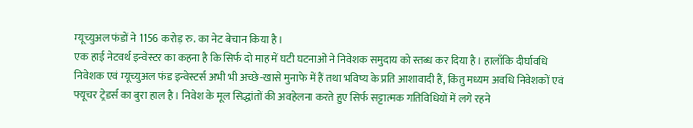म्यूच्युअल फंडों ने 1156 करोड़ रु. का नेट बेचान किया है।
एक हाई नेटवर्थ इन्वेस्टर का कहना है कि सिर्फ दो माह में घटी घटनाओं ने निवेशक समुदाय को स्तब्ध कर दिया है। हालाँकि दीर्घावधि निवेशक एवं म्यूच्युअल फंड इन्वेस्टर्स अभी भी अच्छे-खासे मुनाफे में हैं तथा भविष्य के प्रति आशावादी हैं, किंतु मध्यम अवधि निवेशकों एवं फ्यूचर ट्रेडर्स का बुरा हाल है। निवेश के मूल सिद्धांतों की अवहेलना करते हुए सिर्फ सट्टात्मक गतिविधियों में लगे रहने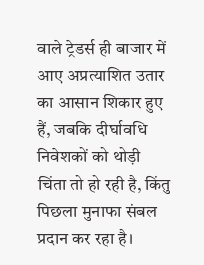वाले ट्रेडर्स ही बाजार में आए अप्रत्याशित उतार का आसान शिकार हुए हैं, जबकि दीर्घावधि निवेशकों को थोड़ी चिंता तो हो रही है, किंतु पिछला मुनाफा संबल प्रदान कर रहा है।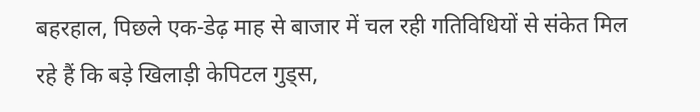बहरहाल, पिछले एक-डेढ़ माह से बाजार में चल रही गतिविधियों से संकेत मिल रहे हैं कि बड़े खिलाड़ी केपिटल गुड्स,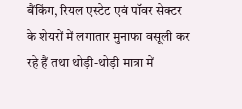बैंकिंग, रियल एस्टेट एवं पॉवर सेक्टर के शेयरों में लगातार मुनाफा वसूली कर रहे हैं तथा थोड़ी-थोड़ी मात्रा में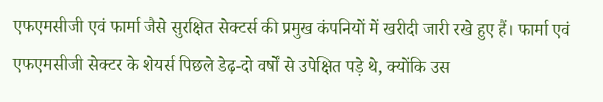एफएमसीजी एवं फार्मा जैसे सुरक्षित सेक्टर्स की प्रमुख कंपनियों में खरीदी जारी रखे हुए हैं। फार्मा एवं एफएमसीजी सेक्टर के शेयर्स पिछले डेढ़-दो वर्षों से उपेक्षित पड़े थे, क्योंकि उस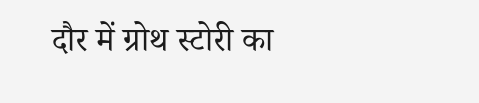दौर में ग्रोथ स्टोरी का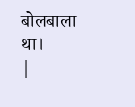बोलबाला था।
|